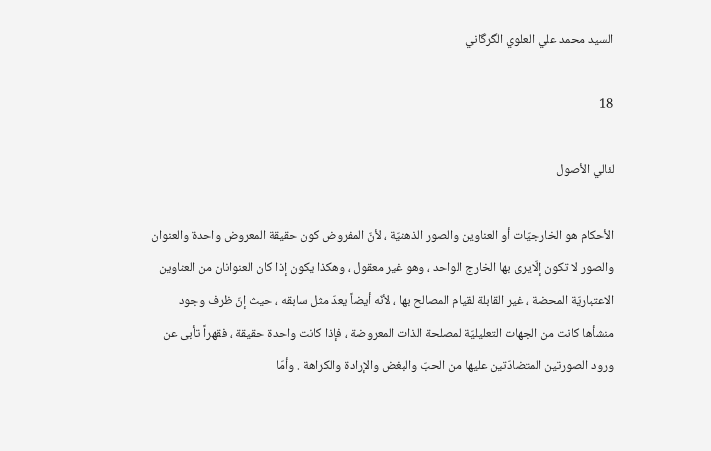السيد محمد علي العلوي الگرگاني

18

لئالي الأصول

الأحكام هو الخارجيّات أو العناوين والصور الذهنيّة ، لأنّ المفروض كون حقيقة المعروض واحدة والعنوان والصور لا تكون إلّايرى بها الخارج الواحد ، وهو غير معقول ، وهكذا يكون إذا كان العنوانان من العناوين الاعتباريّة المحضة ، غير القابلة لقيام المصالح بها ، لأنّه أيضاً يعدّ مثل سابقه ، حيث إنّ ظرف وجود منشأها كانت من الجهات التعليليّة لمصلحة الذات المعروضة ، فإذا كانت واحدة حقيقة ، فقهراً تأبى عن ورود الصورتين المتضادّتين عليها من الحبّ والبغض والإرادة والكراهة . وأمّا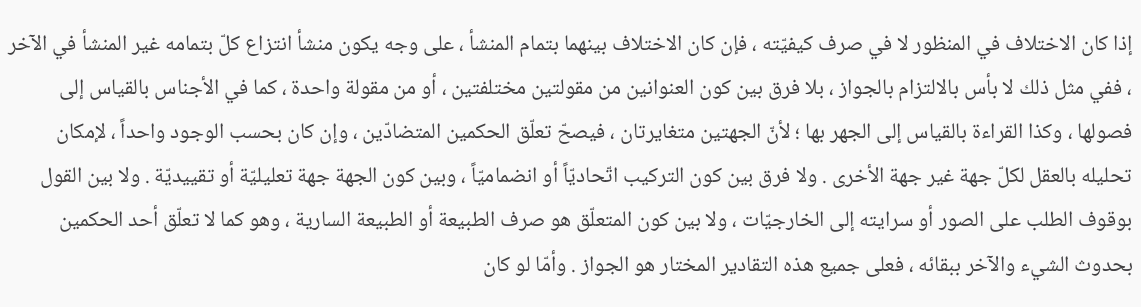إذا كان الاختلاف في المنظور لا في صرف كيفيّته ، فإن كان الاختلاف بينهما بتمام المنشأ ، على وجه يكون منشأ انتزاع كلّ بتمامه غير المنشأ في الآخر ، ففي مثل ذلك لا بأس بالالتزام بالجواز ، بلا فرق بين كون العنوانين من مقولتين مختلفتين ، أو من مقولة واحدة ، كما في الأجناس بالقياس إلى فصولها ، وكذا القراءة بالقياس إلى الجهر بها ؛ لأنّ الجهتين متغايرتان ، فيصحّ تعلّق الحكمين المتضادّين ، وإن كان بحسب الوجود واحداً ، لإمكان تحليله بالعقل لكلّ جهة غير جهة الأخرى . ولا فرق بين كون التركيب اتّحاديّاً أو انضماميّاً ، وبين كون الجهة جهة تعليليّة أو تقييديّة . ولا بين القول بوقوف الطلب على الصور أو سرايته إلى الخارجيّات ، ولا بين كون المتعلّق هو صرف الطبيعة أو الطبيعة السارية ، وهو كما لا تعلّق أحد الحكمين بحدوث الشيء والآخر ببقائه ، فعلى جميع هذه التقادير المختار هو الجواز . وأمّا لو كان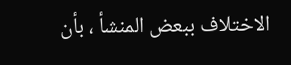الاختلاف ببعض المنشأ ، بأن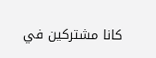كانا مشتركين في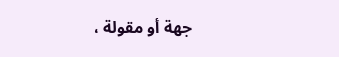جهة أو مقولة ،